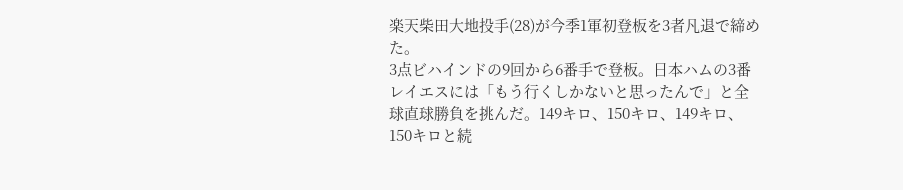楽天柴田大地投手(28)が今季1軍初登板を3者凡退で締めた。
3点ビハインドの9回から6番手で登板。日本ハムの3番レイエスには「もう行くしかないと思ったんで」と全球直球勝負を挑んだ。149キロ、150キロ、149キロ、150キロと続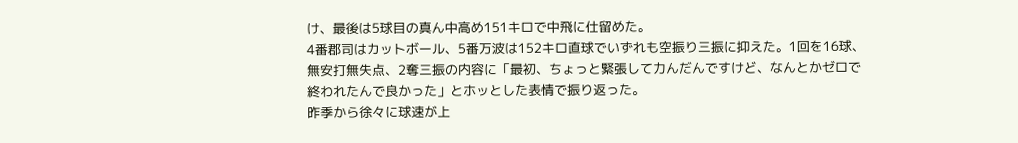け、最後は5球目の真ん中高め151キロで中飛に仕留めた。
4番郡司はカットボール、5番万波は152キロ直球でいずれも空振り三振に抑えた。1回を16球、無安打無失点、2奪三振の内容に「最初、ちょっと緊張して力んだんですけど、なんとかゼロで終われたんで良かった」とホッとした表情で振り返った。
昨季から徐々に球速が上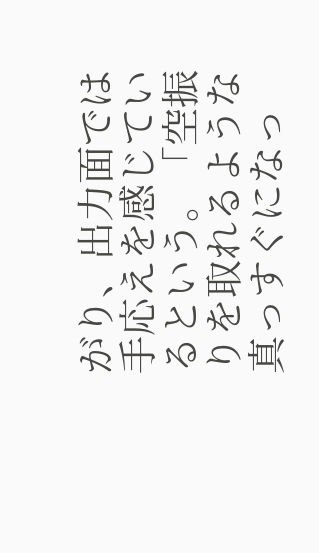がり、出力面では手応えを感じているという。「空振りを取れるような真っすぐになっ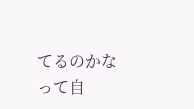てるのかなって自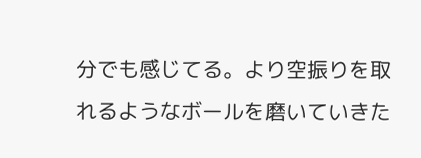分でも感じてる。より空振りを取れるようなボールを磨いていきた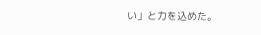い」と力を込めた。